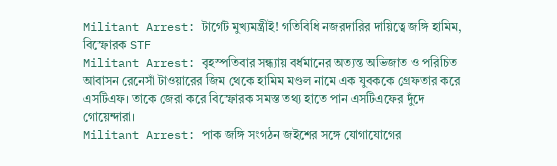Militant Arrest: টার্গেট মুখ্যমন্ত্রীই! গতিবিধি নজরদারির দায়িত্বে জঙ্গি হামিম, বিস্ফোরক STF
Militant Arrest: বৃহস্পতিবার সন্ধ্যায় বর্ধমানের অত্যন্ত অভিজাত ও পরিচিত আবাসন রেনেসাঁ টাওয়ারের জিম থেকে হামিম মণ্ডল নামে এক যুবককে গ্রেফতার করে এসটিএফ। তাকে জেরা করে বিস্ফোরক সমস্ত তথ্য হাতে পান এসটিএফের দুঁদে গোয়েন্দারা।
Militant Arrest: পাক জঙ্গি সংগঠন জইশের সঙ্গে যোগাযোগের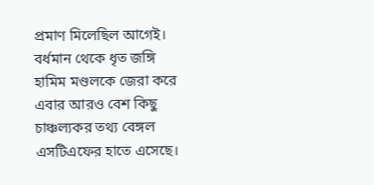প্রমাণ মিলেছিল আগেই। বর্ধমান থেকে ধৃত জঙ্গি হামিম মণ্ডলকে জেরা করে এবার আরও বেশ কিছু চাঞ্চল্যকর তথ্য বেঙ্গল এসটিএফের হাতে এসেছে।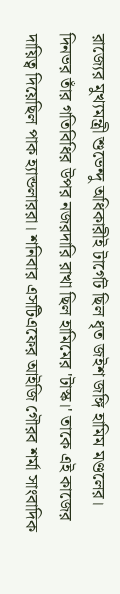রাজ্যের মুখ্যমন্ত্রী শুভেন্দু অধিকারীই টার্গেট ছিল ধৃত জইশ জঙ্গি হামিম মণ্ডলের। দিনভর তাঁর গতিবিধির উপর নজরদারি রাখা ছিল হামিমের 'টাস্ক।' তাকে এই কাজের দায়িত্ব দিয়েছিল পাক হ্যান্ডলাররা। শনিবার এসটিএফের আইজি গৌরব শর্মা সাংবাদিক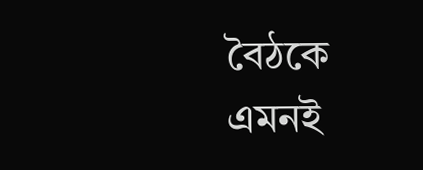বৈঠকে এমনই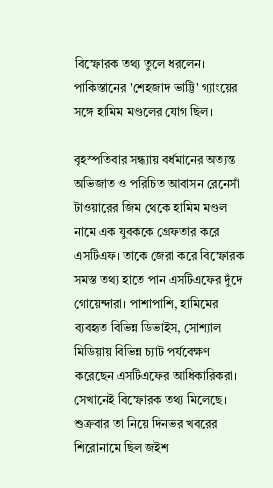বিস্ফোরক তথ্য তুলে ধরলেন। পাকিস্তানের 'শেহজাদ ভাট্টি' গ্যাংয়ের সঙ্গে হামিম মণ্ডলের যোগ ছিল।

বৃহস্পতিবার সন্ধ্যায় বর্ধমানের অত্যন্ত অভিজাত ও পরিচিত আবাসন রেনেসাঁ টাওয়ারের জিম থেকে হামিম মণ্ডল নামে এক যুবককে গ্রেফতার করে এসটিএফ। তাকে জেরা করে বিস্ফোরক সমস্ত তথ্য হাতে পান এসটিএফের দুঁদে গোয়েন্দারা। পাশাপাশি, হামিমের ব্যবহৃত বিভিন্ন ডিভাইস, সোশ্যাল মিডিয়ায় বিভিন্ন চ্যাট পর্যবেক্ষণ করেছেন এসটিএফের আধিকারিকরা। সেখানেই বিস্ফোরক তথ্য মিলেছে। শুক্রবার তা নিয়ে দিনভর খবরের শিরোনামে ছিল জইশ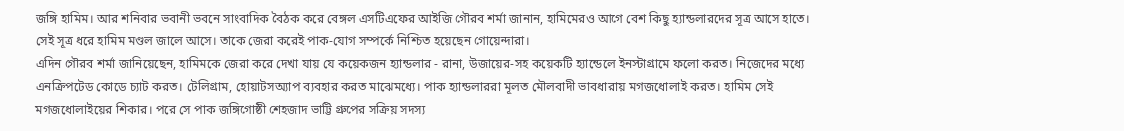জঙ্গি হামিম। আর শনিবার ভবানী ভবনে সাংবাদিক বৈঠক করে বেঙ্গল এসটিএফের আইজি গৌরব শর্মা জানান, হামিমেরও আগে বেশ কিছু হ্যান্ডলারদের সূত্র আসে হাতে। সেই সূত্র ধরে হামিম মণ্ডল জালে আসে। তাকে জেরা করেই পাক-যোগ সম্পর্কে নিশ্চিত হয়েছেন গোয়েন্দারা।
এদিন গৌরব শর্মা জানিয়েছেন, হামিমকে জেরা করে দেখা যায় যে কয়েকজন হ্যান্ডলার - রানা, উজায়ের-সহ কয়েকটি হ্যান্ডেলে ইনস্টাগ্রামে ফলো করত। নিজেদের মধ্যে এনক্রিপটেড কোডে চ্যাট করত। টেলিগ্রাম, হোয়াটসঅ্যাপ ব্যবহার করত মাঝেমধ্যে। পাক হ্যান্ডলাররা মূলত মৌলবাদী ভাবধারায় মগজধোলাই করত। হামিম সেই মগজধোলাইয়ের শিকার। পরে সে পাক জঙ্গিগোষ্ঠী শেহজাদ ভাট্টি গ্রুপের সক্রিয় সদস্য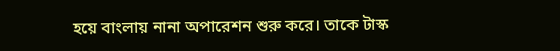হয়ে বাংলায় নানা অপারেশন শুরু করে। তাকে টাস্ক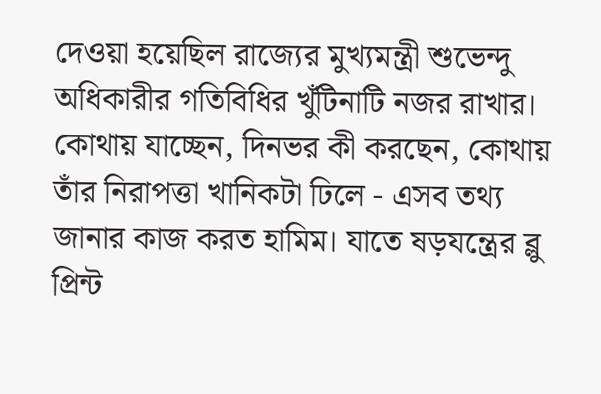দেওয়া হয়েছিল রাজ্যের মুখ্যমন্ত্রী শুভেন্দু অধিকারীর গতিবিধির খুঁটিনাটি নজর রাখার। কোথায় যাচ্ছেন, দিনভর কী করছেন, কোথায় তাঁর নিরাপত্তা খানিকটা ঢিলে - এসব তথ্য জানার কাজ করত হামিম। যাতে ষড়যন্ত্রের ব্লু প্রিন্ট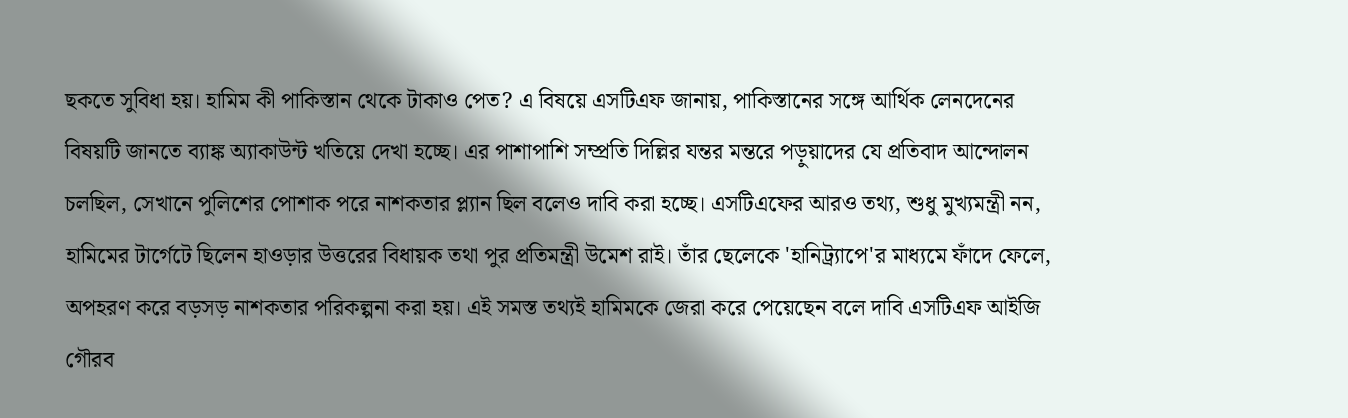ছকতে সুবিধা হয়। হামিম কী পাকিস্তান থেকে টাকাও পেত? এ বিষয়ে এসটিএফ জানায়, পাকিস্তানের সঙ্গে আর্থিক লেনদেনের বিষয়টি জানতে ব্যাঙ্ক অ্যাকাউন্ট খতিয়ে দেখা হচ্ছে। এর পাশাপাশি সম্প্ৰতি দিল্লির যন্তর মন্তরে পড়ুয়াদের যে প্রতিবাদ আন্দোলন চলছিল, সেখানে পুলিশের পোশাক পরে নাশকতার প্ল্যান ছিল বলেও দাবি করা হচ্ছে। এসটিএফের আরও তথ্য, শুধু মুখ্যমন্ত্রী নন, হামিমের টার্গেটে ছিলেন হাওড়ার উত্তরের বিধায়ক তথা পুর প্রতিমন্ত্রী উমেশ রাই। তাঁর ছেলেকে 'হানিট্র্যাপে'র মাধ্যমে ফাঁদে ফেলে, অপহরণ করে বড়সড় নাশকতার পরিকল্পনা করা হয়। এই সমস্ত তথ্যই হামিমকে জেরা করে পেয়েছেন বলে দাবি এসটিএফ আইজি গৌরব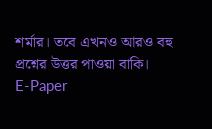শর্মার। তবে এখনও আরও বহু প্রশ্নের উত্তর পাওয়া বাকি।
E-Paper